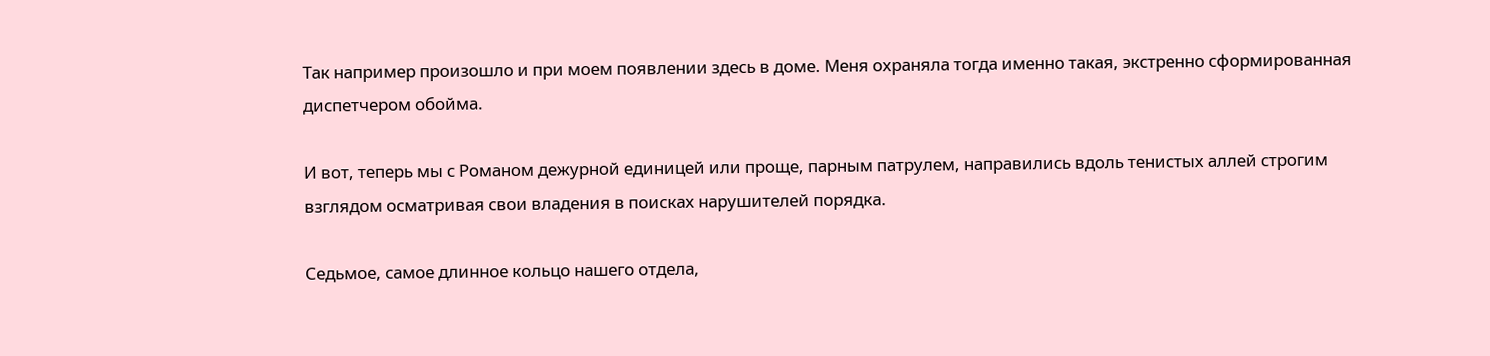Так например произошло и при моем появлении здесь в доме. Меня охраняла тогда именно такая, экстренно сформированная диспетчером обойма.

И вот, теперь мы с Романом дежурной единицей или проще, парным патрулем, направились вдоль тенистых аллей строгим взглядом осматривая свои владения в поисках нарушителей порядка.

Седьмое, самое длинное кольцо нашего отдела,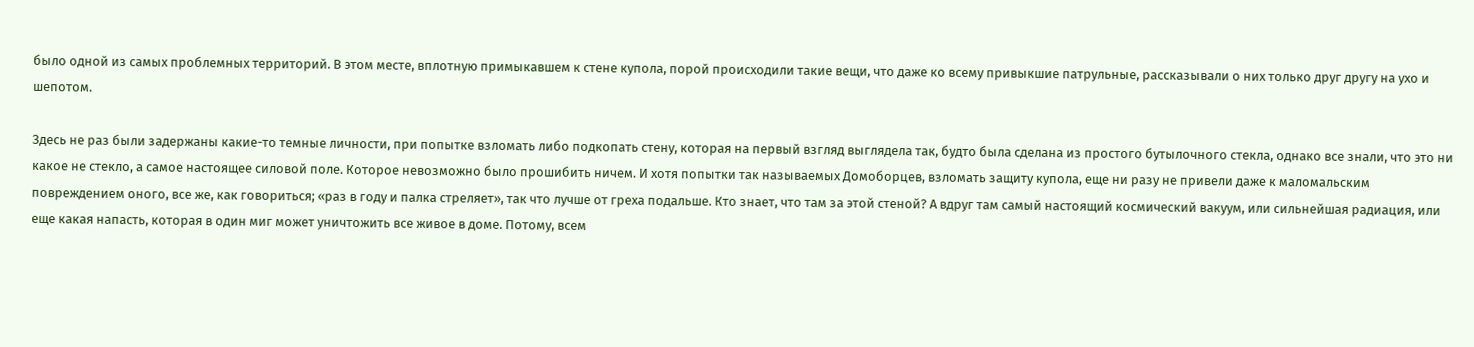было одной из самых проблемных территорий. В этом месте, вплотную примыкавшем к стене купола, порой происходили такие вещи, что даже ко всему привыкшие патрульные, рассказывали о них только друг другу на ухо и шепотом.

Здесь не раз были задержаны какие-то темные личности, при попытке взломать либо подкопать стену, которая на первый взгляд выглядела так, будто была сделана из простого бутылочного стекла, однако все знали, что это ни какое не стекло, а самое настоящее силовой поле. Которое невозможно было прошибить ничем. И хотя попытки так называемых Домоборцев, взломать защиту купола, еще ни разу не привели даже к маломальским повреждением оного, все же, как говориться; «раз в году и палка стреляет», так что лучше от греха подальше. Кто знает, что там за этой стеной? А вдруг там самый настоящий космический вакуум, или сильнейшая радиация, или еще какая напасть, которая в один миг может уничтожить все живое в доме. Потому, всем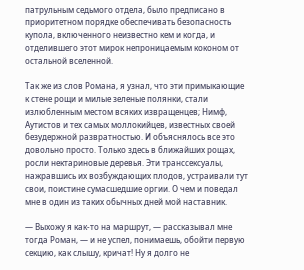патрульным седьмого отдела, было предписано в приоритетном порядке обеспечивать безопасность купола, включенного неизвестно кем и когда, и отделившего этот мирок непроницаемым коконом от остальной вселенной.

Так же из слов Романа, я узнал, что эти примыкающие к стене рощи и милые зеленые полянки, стали излюбленным местом всяких извращенцев; Нимф, Аутистов и тех самых моллокийцев, известных своей безудержной развратностью. И объяснялось все это довольно просто. Только здесь в ближайших рощах, росли нектариновые деревья. Эти транссексуалы, нажравшись их возбуждающих плодов, устраивали тут свои, поистине сумасшедшие оргии. О чем и поведал мне в один из таких обычных дней мой наставник.

— Выхожу я как-то на маршрут, — рассказывал мне тогда Роман, — и не успел, понимаешь, обойти первую секцию, как слышу, кричат! Ну я долго не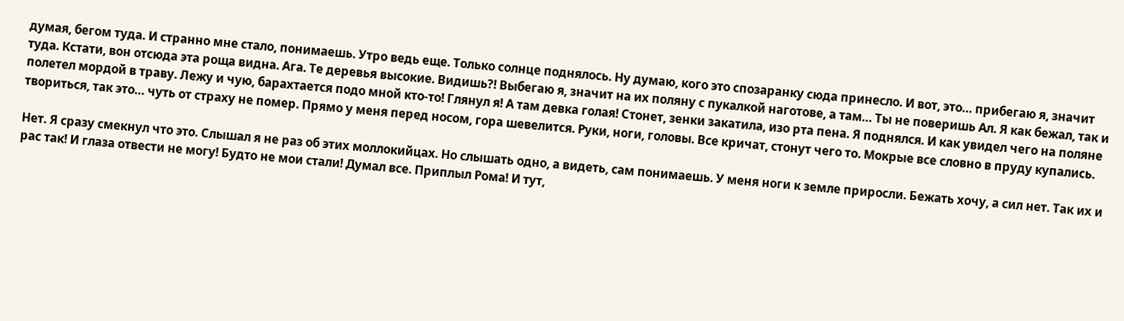думая, бегом туда. И странно мне стало, понимаешь. Утро ведь еще. Только солнце поднялось. Ну думаю, кого это спозаранку сюда принесло. И вот, это… прибегаю я, значит туда. Кстати, вон отсюда эта роща видна. Ага. Те деревья высокие. Видишь?! Выбегаю я, значит на их поляну с пукалкой наготове, а там… Ты не поверишь Ал. Я как бежал, так и полетел мордой в траву. Лежу и чую, барахтается подо мной кто-то! Глянул я! А там девка голая! Стонет, зенки закатила, изо рта пена. Я поднялся. И как увидел чего на поляне твориться, так это… чуть от страху не помер. Прямо у меня перед носом, гора шевелится. Руки, ноги, головы. Все кричат, стонут чего то. Мокрые все словно в пруду купались.

Нет. Я сразу смекнул что это. Слышал я не раз об этих моллокийцах. Но слышать одно, а видеть, сам понимаешь. У меня ноги к земле приросли. Бежать хочу, а сил нет. Так их и рас так! И глаза отвести не могу! Будто не мои стали! Думал все. Приплыл Рома! И тут,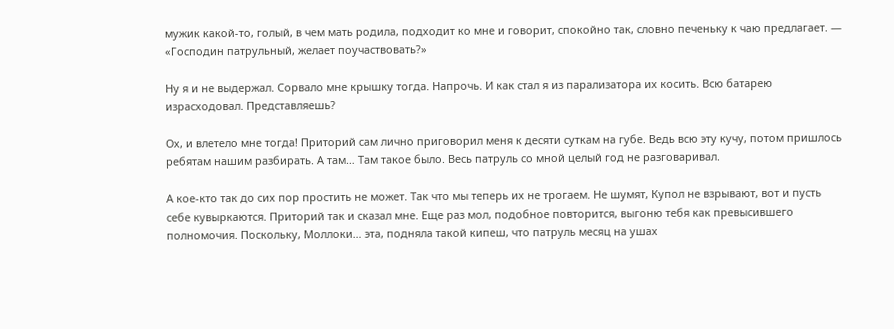мужик какой-то, голый, в чем мать родила, подходит ко мне и говорит, спокойно так, словно печеньку к чаю предлагает. — «Господин патрульный, желает поучаствовать?»

Ну я и не выдержал. Сорвало мне крышку тогда. Напрочь. И как стал я из парализатора их косить. Всю батарею израсходовал. Представляешь?

Ох, и влетело мне тогда! Приторий сам лично приговорил меня к десяти суткам на губе. Ведь всю эту кучу, потом пришлось ребятам нашим разбирать. А там… Там такое было. Весь патруль со мной целый год не разговаривал.

А кое-кто так до сих пор простить не может. Так что мы теперь их не трогаем. Не шумят, Купол не взрывают, вот и пусть себе кувыркаются. Приторий так и сказал мне. Еще раз мол, подобное повторится, выгоню тебя как превысившего полномочия. Поскольку, Моллоки… эта, подняла такой кипеш, что патруль месяц на ушах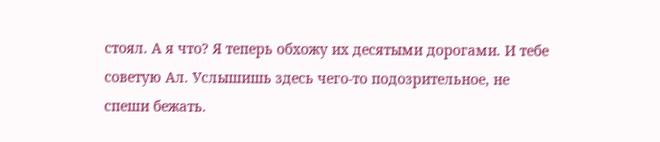стоял. А я что? Я теперь обхожу их десятыми дорогами. И тебе советую Ал. Услышишь здесь чего-то подозрительное, не спеши бежать.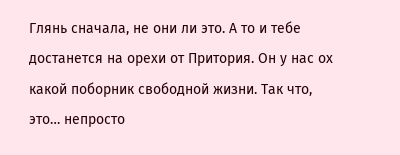Глянь сначала, не они ли это. А то и тебе достанется на орехи от Притория. Он у нас ох какой поборник свободной жизни. Так что, это… непросто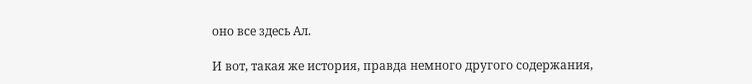оно все здесь Ал.

И вот, такая же история, правда немного другого содержания,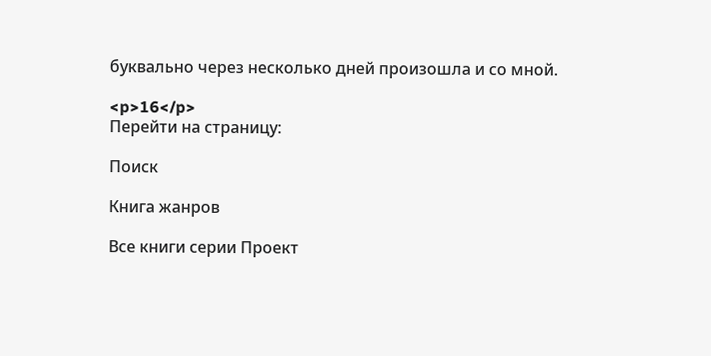буквально через несколько дней произошла и со мной.

<p>16</p>
Перейти на страницу:

Поиск

Книга жанров

Все книги серии Проект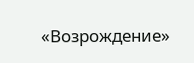«Возрождение»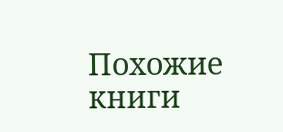Похожие книги